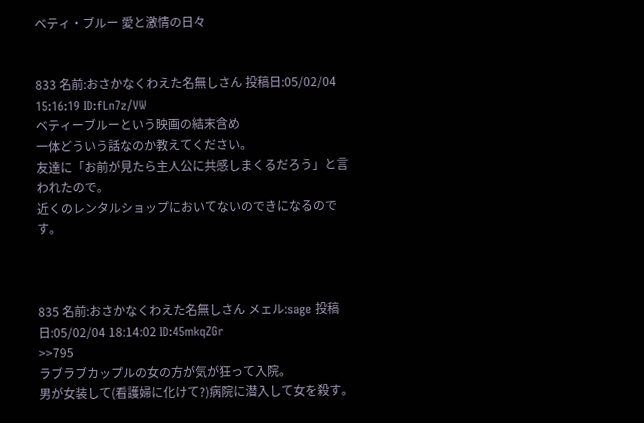ベティ・ブルー 愛と激情の日々


833 名前:おさかなくわえた名無しさん 投稿日:05/02/04 15:16:19 ID:fLn7z/VW
ベティーブルーという映画の結末含め
一体どういう話なのか教えてください。
友達に「お前が見たら主人公に共感しまくるだろう」と言われたので。
近くのレンタルショップにおいてないのできになるのです。



835 名前:おさかなくわえた名無しさん メェル:sage 投稿日:05/02/04 18:14:02 ID:45mkqZGr
>>795
ラブラブカップルの女の方が気が狂って入院。
男が女装して(看護婦に化けて?)病院に潜入して女を殺す。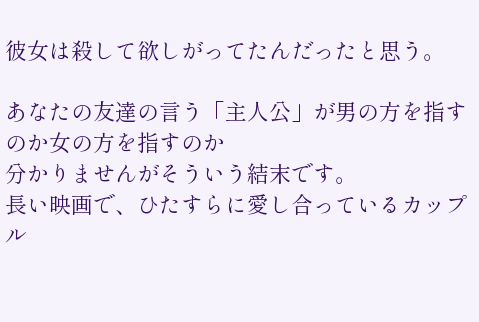彼女は殺して欲しがってたんだったと思う。

あなたの友達の言う「主人公」が男の方を指すのか女の方を指すのか
分かりませんがそういう結末です。
長い映画で、ひたすらに愛し合っているカップル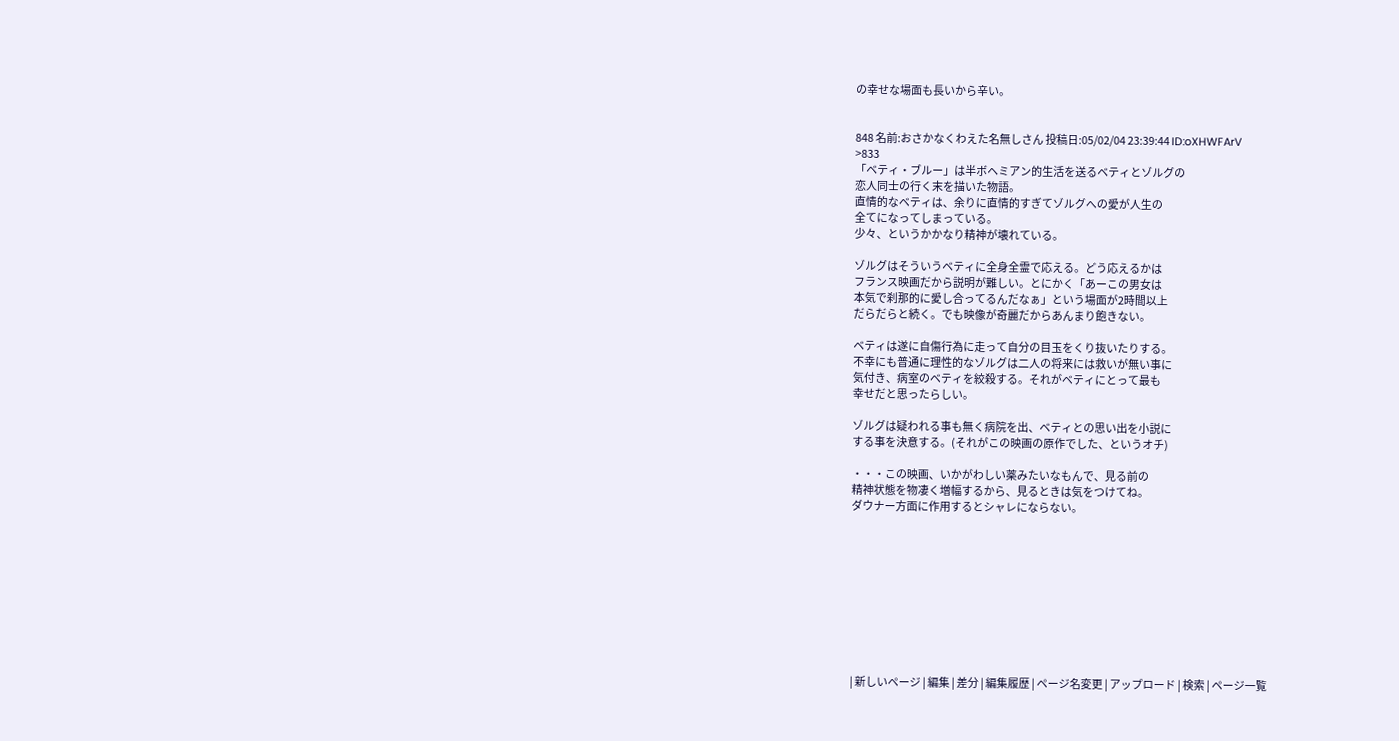の幸せな場面も長いから辛い。


848 名前:おさかなくわえた名無しさん 投稿日:05/02/04 23:39:44 ID:oXHWFArV
>833
「ベティ・ブルー」は半ボヘミアン的生活を送るベティとゾルグの
恋人同士の行く末を描いた物語。
直情的なベティは、余りに直情的すぎてゾルグへの愛が人生の
全てになってしまっている。
少々、というかかなり精神が壊れている。

ゾルグはそういうベティに全身全霊で応える。どう応えるかは
フランス映画だから説明が難しい。とにかく「あーこの男女は
本気で刹那的に愛し合ってるんだなぁ」という場面が2時間以上
だらだらと続く。でも映像が奇麗だからあんまり飽きない。

ベティは遂に自傷行為に走って自分の目玉をくり抜いたりする。
不幸にも普通に理性的なゾルグは二人の将来には救いが無い事に
気付き、病室のベティを絞殺する。それがベティにとって最も
幸せだと思ったらしい。

ゾルグは疑われる事も無く病院を出、ベティとの思い出を小説に
する事を決意する。(それがこの映画の原作でした、というオチ)

・・・この映画、いかがわしい薬みたいなもんで、見る前の
精神状態を物凄く増幅するから、見るときは気をつけてね。
ダウナー方面に作用するとシャレにならない。










| 新しいページ | 編集 | 差分 | 編集履歴 | ページ名変更 | アップロード | 検索 | ページ一覧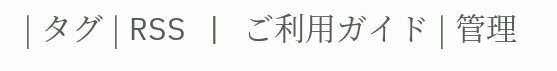| タグ | RSS | ご利用ガイド | 管理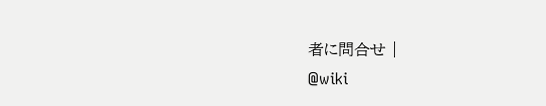者に問合せ |
@wiki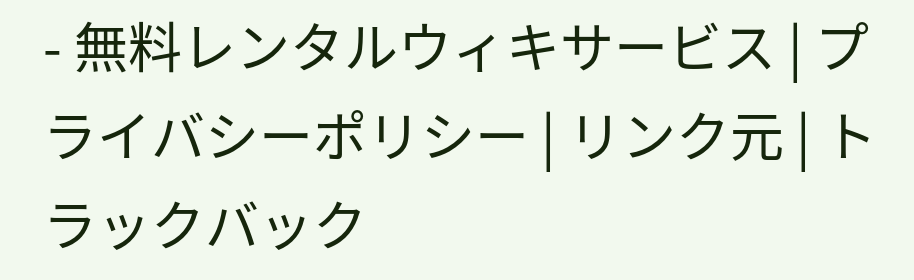- 無料レンタルウィキサービス | プライバシーポリシー | リンク元 | トラックバック